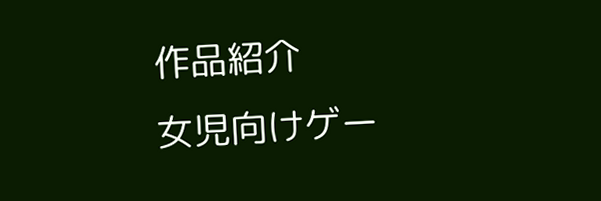作品紹介
女児向けゲー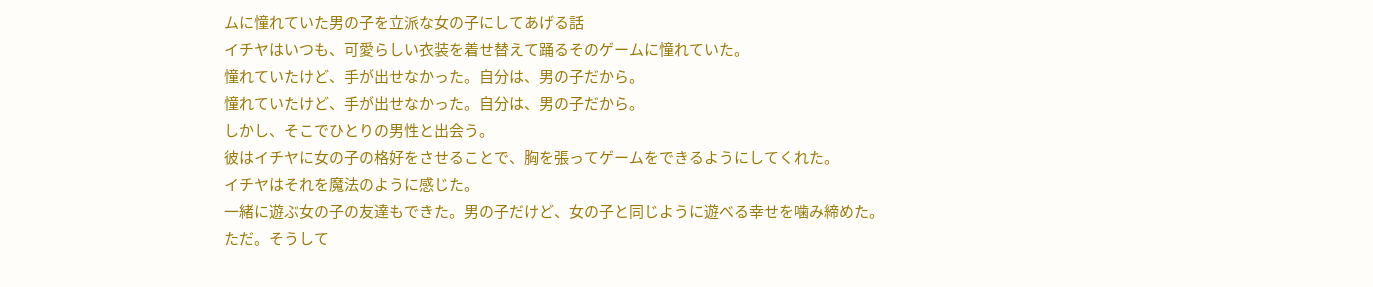ムに憧れていた男の子を立派な女の子にしてあげる話
イチヤはいつも、可愛らしい衣装を着せ替えて踊るそのゲームに憧れていた。
憧れていたけど、手が出せなかった。自分は、男の子だから。
憧れていたけど、手が出せなかった。自分は、男の子だから。
しかし、そこでひとりの男性と出会う。
彼はイチヤに女の子の格好をさせることで、胸を張ってゲームをできるようにしてくれた。
イチヤはそれを魔法のように感じた。
一緒に遊ぶ女の子の友達もできた。男の子だけど、女の子と同じように遊べる幸せを噛み締めた。
ただ。そうして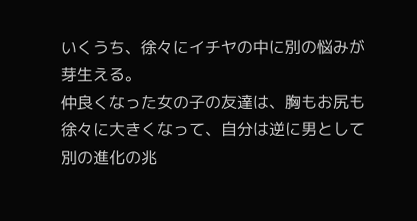いくうち、徐々にイチヤの中に別の悩みが芽生える。
仲良くなった女の子の友達は、胸もお尻も徐々に大きくなって、自分は逆に男として別の進化の兆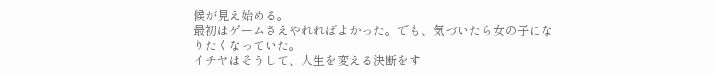候が見え始める。
最初はゲームさえやれればよかった。でも、気づいたら女の子になりたくなっていた。
イチヤはそうして、人生を変える決断をす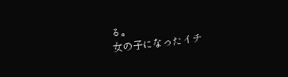る。
女の子になったイチ